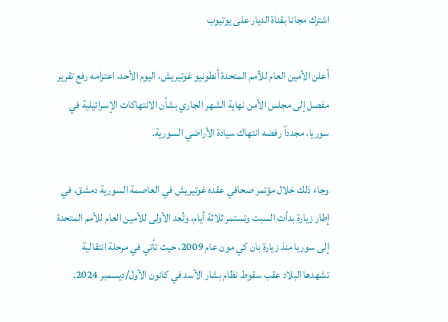اشترك مجانا بقناة الديار على يوتيوب

أعلن الأمين العام للأمم المتحدة أنطونيو غوتيريش، اليوم الأحد، اعتزامه رفع تقرير مفصل إلى مجلس الأمن نهاية الشهر الجاري بشأن الانتهاكات الإسرائيلية في سوريا، مجدداً رفضه انتهاك سيادة الأراضي السورية.

وجاء ذلك خلال مؤتمر صحافي عقده غوتيريش في العاصمة السورية دمشق، في إطار زيارة بدأت السبت وتستمر ثلاثة أيام، وتُعد الأولى للأمين العام للأمم المتحدة إلى سوريا منذ زيارة بان كي مون عام 2009، حيث تأتي في مرحلة انتقالية تشهدها البلاد عقب سقوط نظام بشار الأسد في كانون الأول/ديسمبر 2024.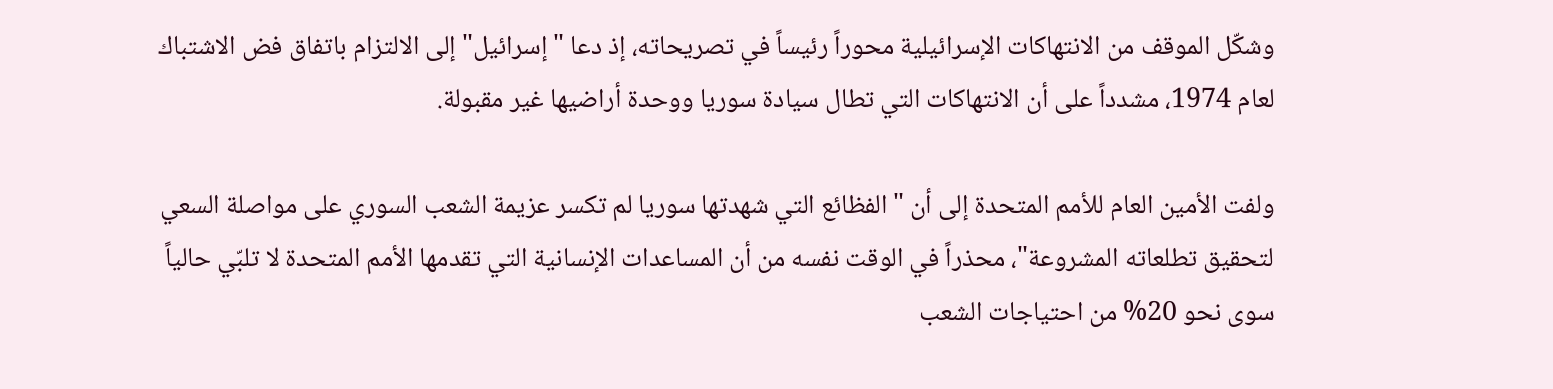وشكّل الموقف من الانتهاكات الإسرائيلية محوراً رئيساً في تصريحاته، إذ دعا "إسرائيل" إلى الالتزام باتفاق فض الاشتباك لعام 1974، مشدداً على أن الانتهاكات التي تطال سيادة سوريا ووحدة أراضيها غير مقبولة.

ولفت الأمين العام للأمم المتحدة إلى أن "الفظائع التي شهدتها سوريا لم تكسر عزيمة الشعب السوري على مواصلة السعي لتحقيق تطلعاته المشروعة"، محذراً في الوقت نفسه من أن المساعدات الإنسانية التي تقدمها الأمم المتحدة لا تلبّي حالياً سوى نحو 20% من احتياجات الشعب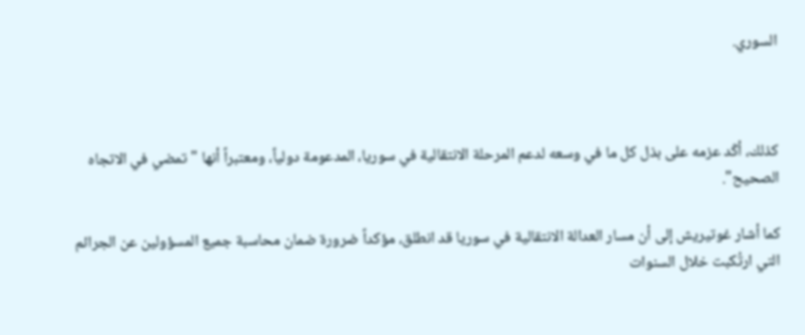السوري.



كذلك، أكّد عزمه على بذل كل ما في وسعه لدعم المرحلة الانتقالية في سوريا، المدعومة دولياً، ومعتبراً أنها "تمضي في الاتجاه الصحيح".

كما أشار غوتيريش إلى أن مسار العدالة الانتقالية في سوريا قد انطلق، مؤكداً ضرورة ضمان محاسبة جميع المسؤولين عن الجرائم التي ارتُكبت خلال السنوات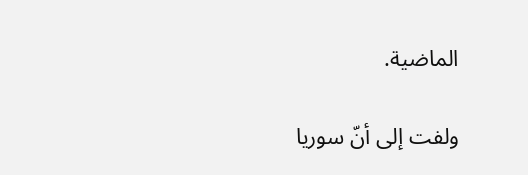الماضية.

ولفت إلى أنّ سوريا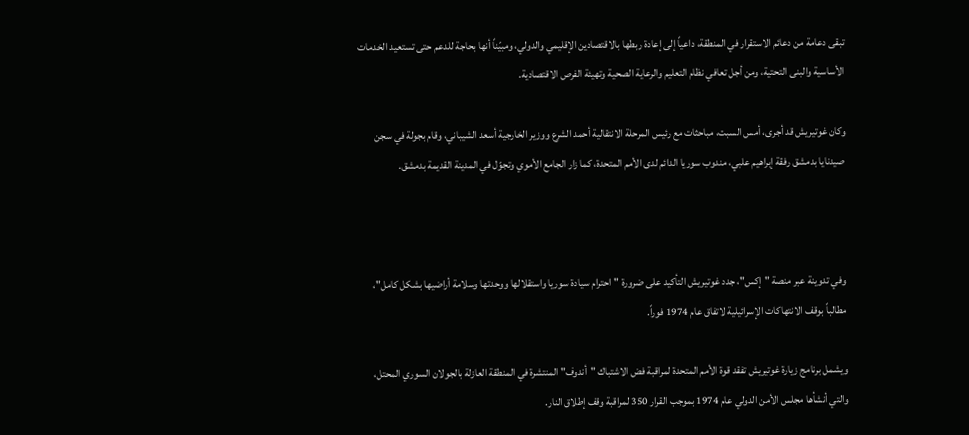تبقى دعامة من دعائم الاستقرار في المنطقة، داعياً إلى إعادة ربطها بالاقتصادين الإقليمي والدولي، ومبيّناً أنها بحاجة للدعم حتى تستعيد الخدمات الأساسية والبنى التحتية، ومن أجل تعافي نظام التعليم والرعاية الصحية وتهيئة الفرص الاقتصادية.

وكان غوتيريش قد أجرى، أمس السبت، مباحثات مع رئيس المرحلة الانتقالية أحمد الشرع ووزير الخارجية أسعد الشيباني، وقام بجولة في سجن صيدنايا بدمشق رفقة إبراهيم علبي، مندوب سوريا الدائم لدى الأمم المتحدة، كما زار الجامع الأموي وتجوّل في المدينة القديمة بدمشق.



وفي تدوينة عبر منصة "إكس"، جدد غوتيريش التأكيد على ضرورة "احترام سيادة سوريا واستقلالها ووحدتها وسلامة أراضيها بشكل كامل"، مطالباً بوقف الانتهاكات الإسرائيلية لاتفاق عام 1974 فوراً.

ويشمل برنامج زيارة غوتيريش تفقد قوة الأمم المتحدة لمراقبة فض الاشتباك "أندوف" المنتشرة في المنطقة العازلة بالجولان السوري المحتل، والتي أنشأها مجلس الأمن الدولي عام 1974 بموجب القرار 350 لمراقبة وقف إطلاق النار.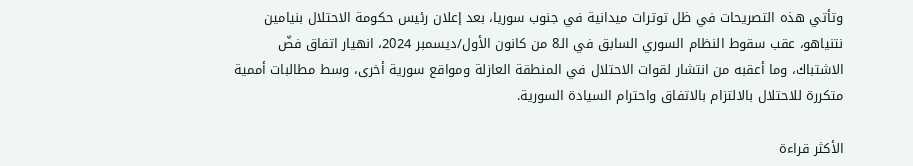وتأتي هذه التصريحات في ظل توترات ميدانية في جنوب سوريا، بعد إعلان رئيس حكومة الاحتلال بنيامين نتنياهو، عقب سقوط النظام السوري السابق في الـ8 من كانون الأول/ديسمبر 2024، انهيار اتفاق فضّ الاشتباك، وما أعقبه من انتشار لقوات الاحتلال في المنطقة العازلة ومواقع سورية أخرى، وسط مطالبات أممية متكررة للاحتلال بالالتزام بالاتفاق واحترام السيادة السورية.

الأكثر قراءة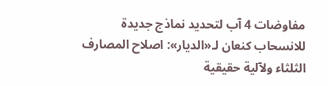مفاوضات 4 آب لتحديد نماذج جديدة للانسحاب كنعان لـ«الديار»: اصلاح المصارف الثلثاء ولآلية حقيقية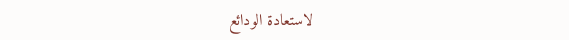لاستعادة الودائع